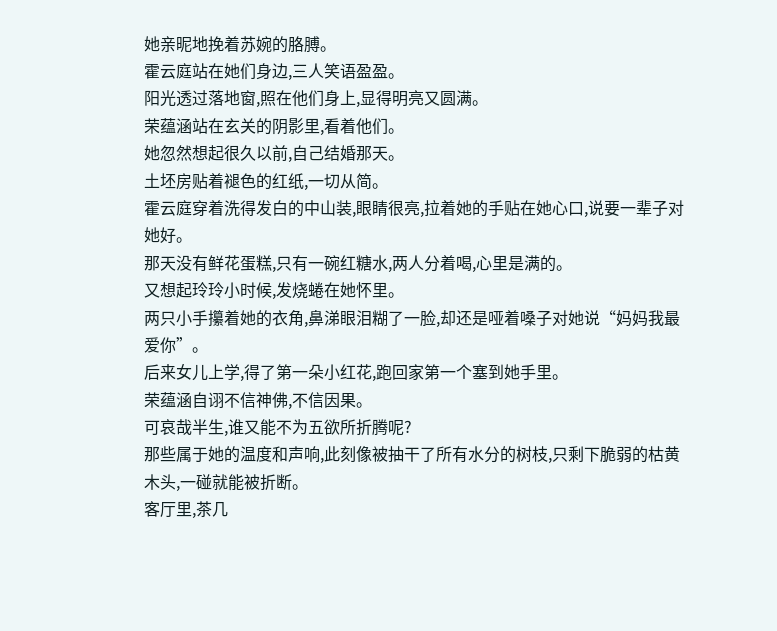她亲昵地挽着苏婉的胳膊。
霍云庭站在她们身边,三人笑语盈盈。
阳光透过落地窗,照在他们身上,显得明亮又圆满。
荣蕴涵站在玄关的阴影里,看着他们。
她忽然想起很久以前,自己结婚那天。
土坯房贴着褪色的红纸,一切从简。
霍云庭穿着洗得发白的中山装,眼睛很亮,拉着她的手贴在她心口,说要一辈子对她好。
那天没有鲜花蛋糕,只有一碗红糖水,两人分着喝,心里是满的。
又想起玲玲小时候,发烧蜷在她怀里。
两只小手攥着她的衣角,鼻涕眼泪糊了一脸,却还是哑着嗓子对她说“妈妈我最爱你”。
后来女儿上学,得了第一朵小红花,跑回家第一个塞到她手里。
荣蕴涵自诩不信神佛,不信因果。
可哀哉半生,谁又能不为五欲所折腾呢?
那些属于她的温度和声响,此刻像被抽干了所有水分的树枝,只剩下脆弱的枯黄木头,一碰就能被折断。
客厅里,茶几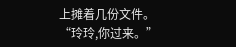上摊着几份文件。
“玲玲,你过来。”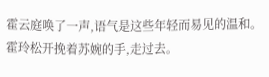霍云庭唤了一声,语气是这些年轻而易见的温和。
霍玲松开挽着苏婉的手,走过去。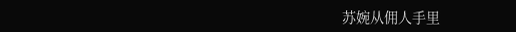苏婉从佣人手里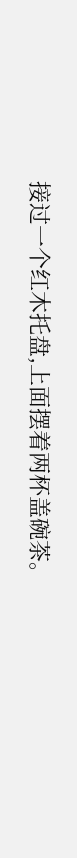接过一个红木托盘,上面摆着两杯盖碗茶。